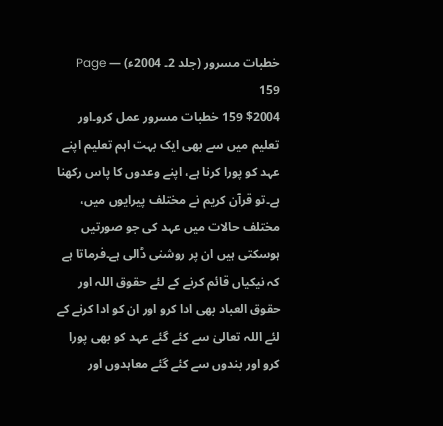خطبات مسرور (جلد 2۔ 2004ء) — Page 159
$2004 159 خطبات مسرور عمل کرو۔اور تعلیم میں سے بھی ایک بہت اہم تعلیم اپنے عہد کو پورا کرنا ہے، اپنے وعدوں کا پاس رکھنا ہے۔تو قرآن کریم نے مختلف پیرایوں میں، مختلف حالات میں عہد کی جو صورتیں ہوسکتی ہیں ان پر روشنی ڈالی ہے۔فرماتا ہے کہ نیکیاں قائم کرنے کے لئے حقوق اللہ اور حقوق العباد بھی ادا کرو اور ان کو ادا کرنے کے لئے اللہ تعالیٰ سے کئے گئے عہد کو بھی پورا کرو اور بندوں سے کئے گئے معاہدوں اور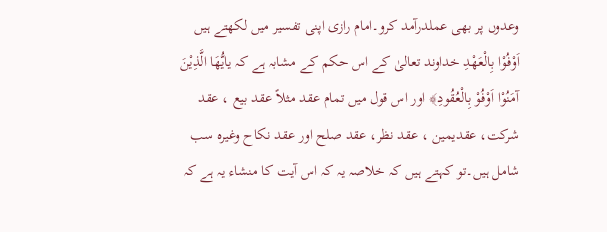وعدوں پر بھی عملدرآمد کرو۔امام رازی اپنی تفسیر میں لکھتے ہیں اَوْفُوْا بِالْعَهْدِ خداوند تعالیٰ کے اس حکم کے مشابہ ہے کہ یايُّهَا الَّذِيْنَ آمَنُوْا اَوْفُوْ بِالْعُقُودِ﴾ اور اس قول میں تمام عقد مثلاً عقد بیع ، عقد شرکت، عقدیمین ، عقد نظر، عقد صلح اور عقد نکاح وغیرہ سب شامل ہیں۔تو کہتے ہیں کہ خلاصہ یہ کہ اس آیت کا منشاء یہ ہے کہ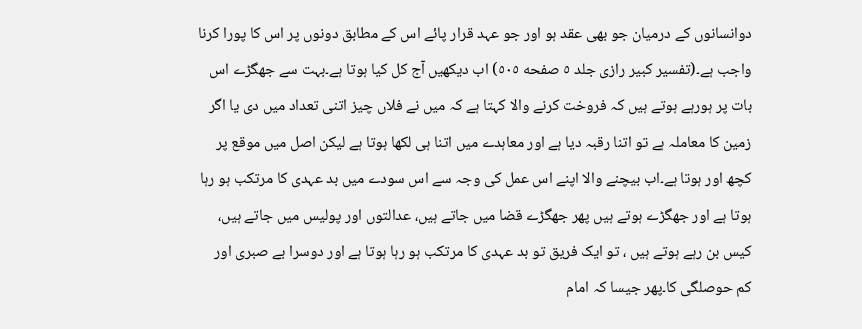دوانسانوں کے درمیان جو بھی عقد ہو اور جو عہد قرار پائے اس کے مطابق دونوں پر اس کا پورا کرنا واجب ہے۔(تفسیر کبیر رازی جلد ٥ صفحه ٥٠٥) اب دیکھیں آج کل کیا ہوتا ہے۔بہت سے جھگڑے اس بات پر ہورہے ہوتے ہیں کہ فروخت کرنے والا کہتا ہے کہ میں نے فلاں چیز اتنی تعداد میں دی یا اگر زمین کا معاملہ ہے تو اتنا رقبہ دیا ہے اور معاہدے میں اتنا ہی لکھا ہوتا ہے لیکن اصل میں موقع پر کچھ اور ہوتا ہے۔اب بیچنے والا اپنے اس عمل کی وجہ سے اس سودے میں بد عہدی کا مرتکب ہو رہا ہوتا ہے اور جھگڑے ہوتے ہیں پھر جھگڑے قضا میں جاتے ہیں، عدالتوں اور پولیس میں جاتے ہیں، کیس بن رہے ہوتے ہیں ، تو ایک فریق تو بد عہدی کا مرتکب ہو رہا ہوتا ہے اور دوسرا بے صبری اور کم حوصلگی کا۔پھر جیسا کہ امام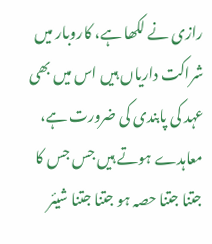رازی نے لکھا ہے، کاروبار میں شراکت داریاں ہیں اس میں بھی عہد کی پابندی کی ضرورت ہے، معاہدے ہوتے ہیں جس جس کا جتنا جتنا حصہ ہو جتنا جتنا شیئر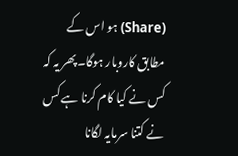(Share) ہو اس کے مطابق کاروبار ہوگا۔پھر یہ کہ کس نے کیا کام کرنا ہے کس نے کتنا سرمایہ لگانا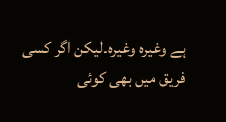ہے وغیرہ وغیرہ۔لیکن اگر کسی فریق میں بھی کوئی